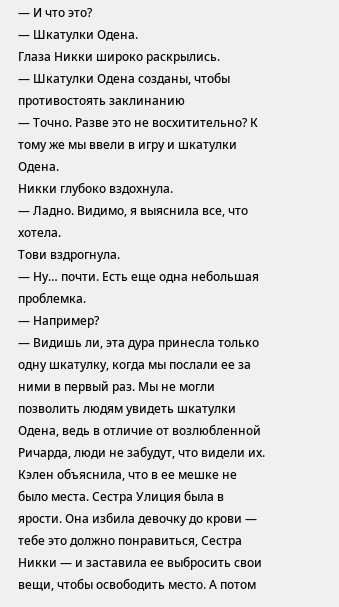— И что это?
— Шкатулки Одена.
Глаза Никки широко раскрылись.
— Шкатулки Одена созданы, чтобы противостоять заклинанию
— Точно. Разве это не восхитительно? К тому же мы ввели в игру и шкатулки Одена.
Никки глубоко вздохнула.
— Ладно. Видимо, я выяснила все, что хотела.
Тови вздрогнула.
— Ну… почти. Есть еще одна небольшая проблемка.
— Например?
— Видишь ли, эта дура принесла только одну шкатулку, когда мы послали ее за ними в первый раз. Мы не могли позволить людям увидеть шкатулки Одена, ведь в отличие от возлюбленной Ричарда, люди не забудут, что видели их. Кэлен объяснила, что в ее мешке не было места. Сестра Улиция была в ярости. Она избила девочку до крови — тебе это должно понравиться, Сестра Никки — и заставила ее выбросить свои вещи, чтобы освободить место. А потом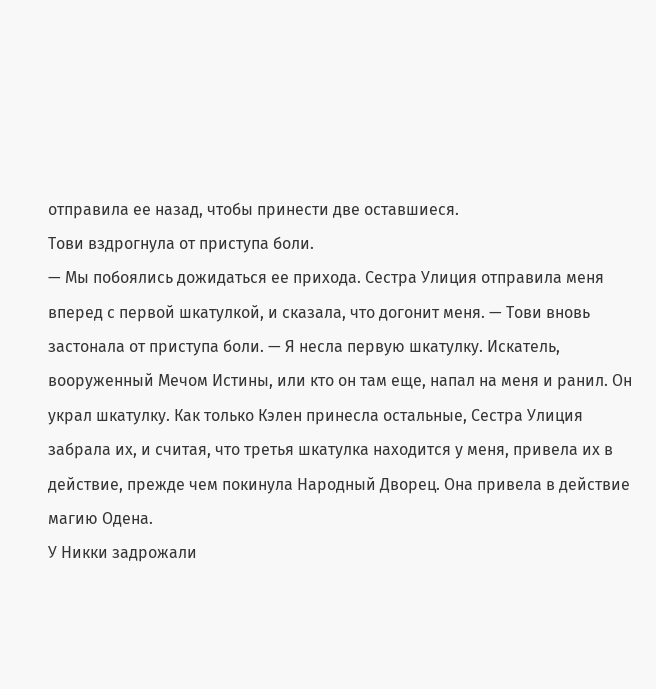отправила ее назад, чтобы принести две оставшиеся.
Тови вздрогнула от приступа боли.
— Мы побоялись дожидаться ее прихода. Сестра Улиция отправила меня вперед с первой шкатулкой, и сказала, что догонит меня. — Тови вновь застонала от приступа боли. — Я несла первую шкатулку. Искатель, вооруженный Мечом Истины, или кто он там еще, напал на меня и ранил. Он украл шкатулку. Как только Кэлен принесла остальные, Сестра Улиция забрала их, и считая, что третья шкатулка находится у меня, привела их в действие, прежде чем покинула Народный Дворец. Она привела в действие магию Одена.
У Никки задрожали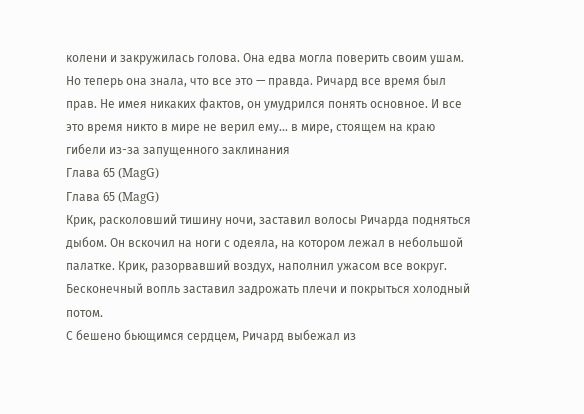колени и закружилась голова. Она едва могла поверить своим ушам. Но теперь она знала, что все это — правда. Ричард все время был прав. Не имея никаких фактов, он умудрился понять основное. И все это время никто в мире не верил ему… в мире, стоящем на краю гибели из-за запущенного заклинания
Глава 65 (MagG)
Глава 65 (MagG)
Крик, расколовший тишину ночи, заставил волосы Ричарда подняться дыбом. Он вскочил на ноги с одеяла, на котором лежал в небольшой палатке. Крик, разорвавший воздух, наполнил ужасом все вокруг. Бесконечный вопль заставил задрожать плечи и покрыться холодный потом.
С бешено бьющимся сердцем, Ричард выбежал из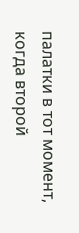палатки в тот момент, когда второй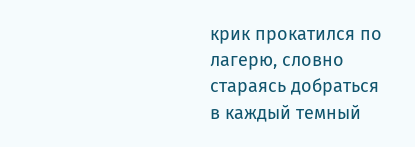крик прокатился по лагерю, словно стараясь добраться в каждый темный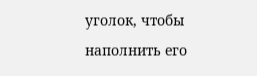уголок, чтобы наполнить его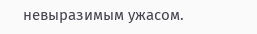невыразимым ужасом.